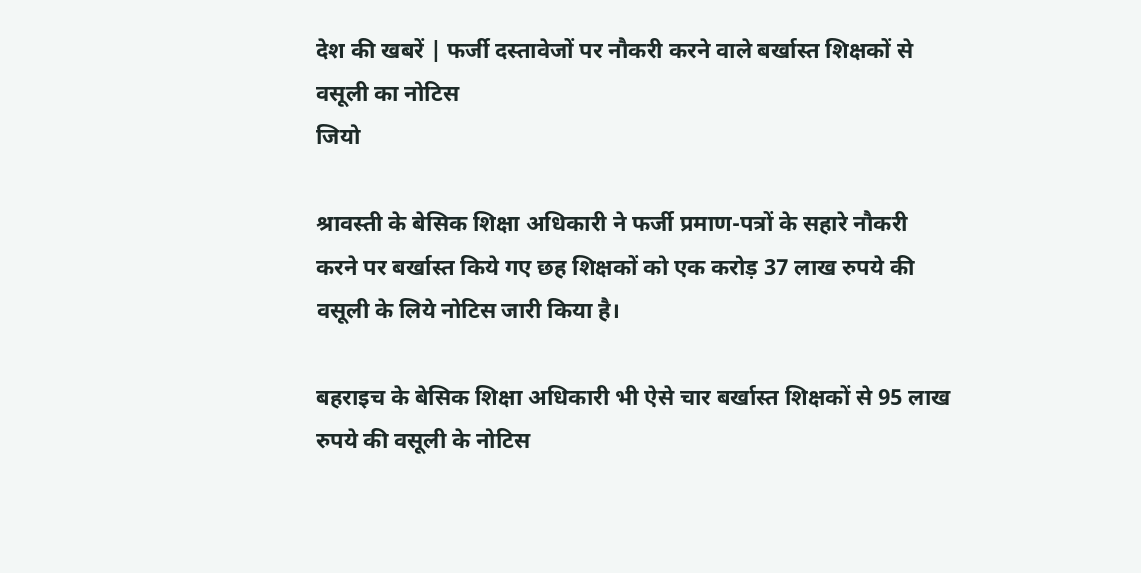देश की खबरें | फर्जी दस्तावेजों पर नौकरी करने वाले बर्खास्त शिक्षकों से वसूली का नोटिस
जियो

श्रावस्ती के बेसिक शिक्षा अधिकारी ने फर्जी प्रमाण-पत्रों के सहारे नौकरी करने पर बर्खास्त किये गए छह शिक्षकों को एक करोड़ 37 लाख रुपये की वसूली के लिये नोटिस जारी किया है।

बहराइच के बेसिक शिक्षा अधिकारी भी ऐसे चार बर्खास्त शिक्षकों से 95 लाख रुपये की वसूली के नोटिस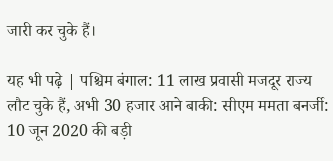जारी कर चुके हैं।

यह भी पढ़े | पश्चिम बंगाल: 11 लाख प्रवासी मजदूर राज्य लौट चुके हैं, अभी 30 हजार आने बाकी: सीएम ममता बनर्जी: 10 जून 2020 की बड़ी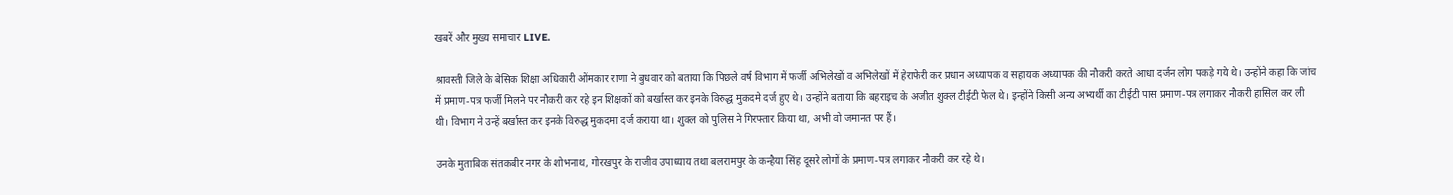खबरें और मुख्य समाचार LIVE.

श्रावस्ती जिले के बेसिक शिक्षा अधिकारी ओंमकार राणा ने बुधवार को बताया कि पिछले वर्ष विभाग में फर्जी अभिलेखों व अभिलेखों में हेराफेरी कर प्रधान अध्यापक व सहायक अध्यापक की नौकरी करते आधा दर्जन लोग पकड़े गये थे। उन्होंने कहा कि जांच में प्रमाण-पत्र फर्जी मिलने पर नौकरी कर रहे इन शिक्षकों को बर्खास्त कर इनके विरुद्ध मुकदमे दर्ज हुए थे। उन्होंने बताया कि बहराइच के अजीत शुक्ल टीईटी फेल थे। इन्होंने किसी अन्य अभ्यर्थी का टीईटी पास प्रमाण-पत्र लगाकर नौकरी हासिल कर ली थी। विभाग ने उन्हें बर्खास्त कर इनके विरुद्ध मुकदमा दर्ज कराया था। शुक्ल को पुलिस ने गिरफ्तार किया था, अभी वो जमानत पर हैं।

उनके मुताबिक संतकबीर नगर के शोभनाथ, गोरखपुर के राजीव उपाध्याय तथा बलरामपुर के कन्हैया सिंह दूसरे लोगों के प्रमाण-पत्र लगाकर नौकरी कर रहे थे।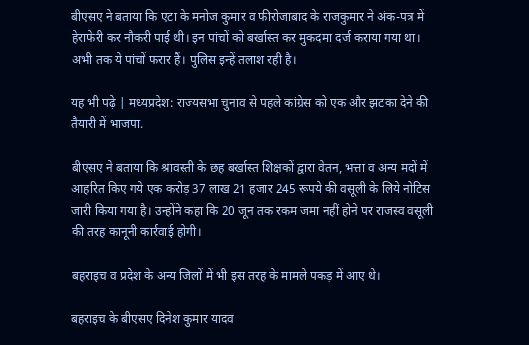बीएसए ने बताया कि एटा के मनोज कुमार व फीरोजाबाद के राजकुमार ने अंक-पत्र में हेराफेरी कर नौकरी पाई थी। इन पांचों को बर्खास्त कर मुकदमा दर्ज कराया गया था। अभी तक ये पांचों फरार हैं। पुलिस इन्हें तलाश रही है।

यह भी पढ़े | मध्यप्रदेश: राज्यसभा चुनाव से पहले कांग्रेस को एक और झटका देने की तैयारी में भाजपा.

बीएसए ने बताया कि श्रावस्ती के छह बर्खास्त शिक्षकों द्वारा वेतन, भत्ता व अन्य मदों में आहरित किए गये एक करोड़ 37 लाख 21 हजार 245 रूपये की वसूली के लिये नोटिस जारी किया गया है। उन्होंने कहा कि 20 जून तक रकम जमा नहीं होने पर राजस्व वसूली की तरह कानूनी कार्रवाई होगी।

बहराइच व प्रदेश के अन्य जिलों में भी इस तरह के मामले पकड़ में आए थे।

बहराइच के बीएसए दिनेश कुमार यादव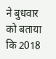ने बुधवार को बताया कि 2018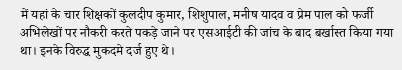में यहां के चार शिक्षकों कुलदीप कुमार, शिशुपाल, मनीष यादव व प्रेम पाल को फर्जी अभिलेखों पर नौकरी करते पकड़े जाने पर एसआईटी की जांच के बाद बर्खास्त किया गया था। इनके विरुद्ध मुकदमे दर्ज हुए थे।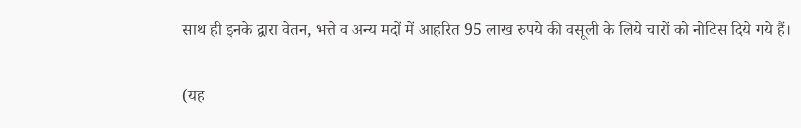साथ ही इनके द्वारा वेतन, भत्ते व अन्य मदों में आहरित 95 लाख रुपये की वसूली के लिये चारों को नोटिस दिये गये हैं।

(यह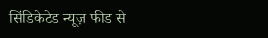सिंडिकेटेड न्यूज़ फीड से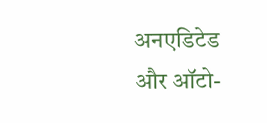अनएडिटेड और ऑटो-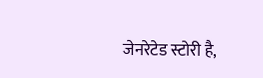जेनरेटेड स्टोरी है,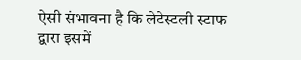ऐसी संभावना है कि लेटेस्टली स्टाफ द्वारा इसमें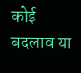कोई बदलाव या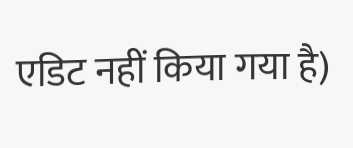एडिट नहीं किया गया है)